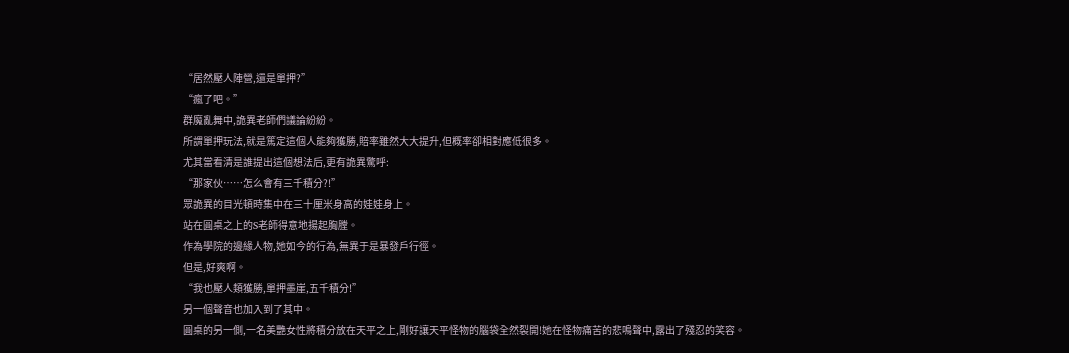“居然壓人陣營,還是單押?”
“瘋了吧。”
群魔亂舞中,詭異老師們議論紛紛。
所謂單押玩法,就是篤定這個人能夠獲勝,賠率雖然大大提升,但概率卻相對應低很多。
尤其當看清是誰提出這個想法后,更有詭異驚呼:
“那家伙……怎么會有三千積分?!”
眾詭異的目光頓時集中在三十厘米身高的娃娃身上。
站在圓桌之上的S老師得意地揚起胸膛。
作為學院的邊緣人物,她如今的行為,無異于是暴發戶行徑。
但是,好爽啊。
“我也壓人類獲勝,單押墨崖,五千積分!”
另一個聲音也加入到了其中。
圓桌的另一側,一名美艷女性將積分放在天平之上,剛好讓天平怪物的腦袋全然裂開!她在怪物痛苦的悲鳴聲中,露出了殘忍的笑容。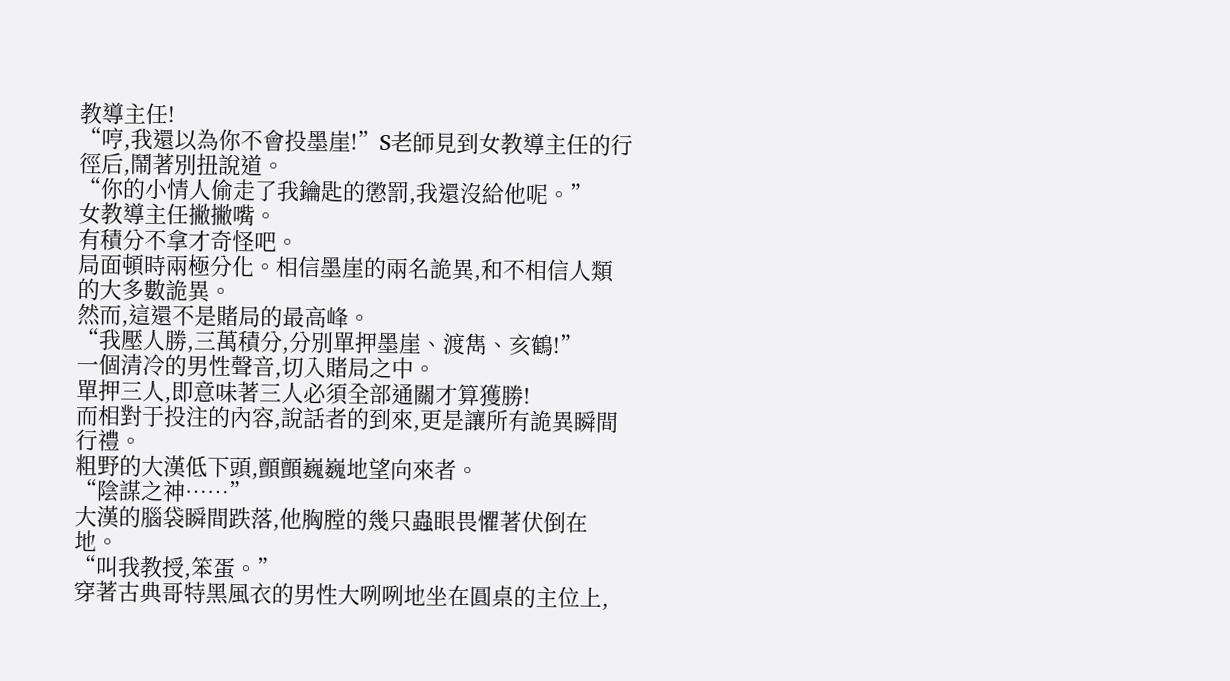教導主任!
“哼,我還以為你不會投墨崖!”S老師見到女教導主任的行徑后,鬧著別扭說道。
“你的小情人偷走了我鑰匙的懲罰,我還沒給他呢。”
女教導主任撇撇嘴。
有積分不拿才奇怪吧。
局面頓時兩極分化。相信墨崖的兩名詭異,和不相信人類的大多數詭異。
然而,這還不是賭局的最高峰。
“我壓人勝,三萬積分,分別單押墨崖、渡雋、亥鶴!”
一個清冷的男性聲音,切入賭局之中。
單押三人,即意味著三人必須全部通關才算獲勝!
而相對于投注的內容,說話者的到來,更是讓所有詭異瞬間行禮。
粗野的大漢低下頭,顫顫巍巍地望向來者。
“陰謀之神……”
大漢的腦袋瞬間跌落,他胸膛的幾只蟲眼畏懼著伏倒在地。
“叫我教授,笨蛋。”
穿著古典哥特黑風衣的男性大咧咧地坐在圓桌的主位上,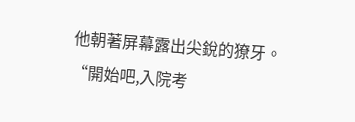他朝著屏幕露出尖銳的獠牙。
“開始吧,入院考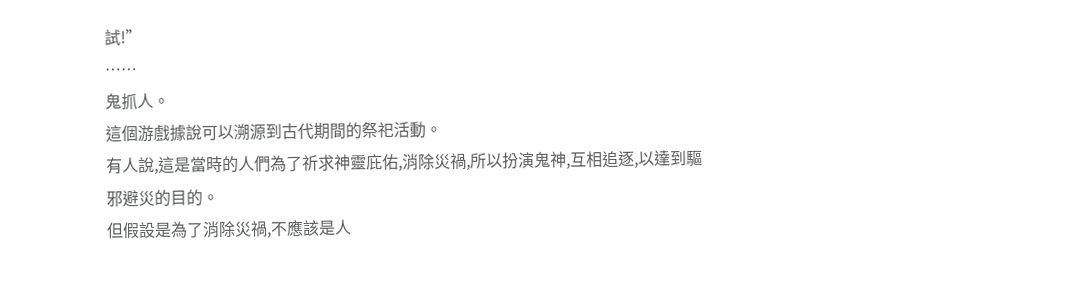試!”
……
鬼抓人。
這個游戲據說可以溯源到古代期間的祭祀活動。
有人說,這是當時的人們為了祈求神靈庇佑,消除災禍,所以扮演鬼神,互相追逐,以達到驅邪避災的目的。
但假設是為了消除災禍,不應該是人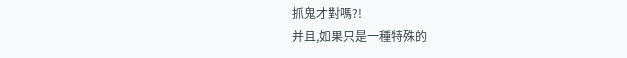抓鬼才對嗎?!
并且,如果只是一種特殊的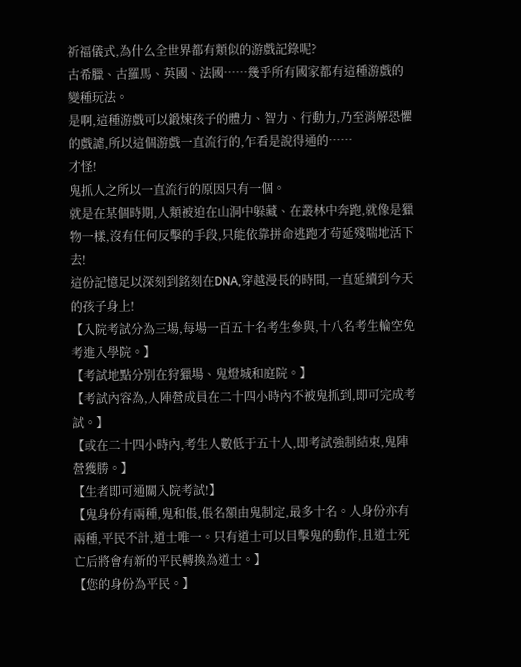祈福儀式,為什么全世界都有類似的游戲記錄呢?
古希臘、古羅馬、英國、法國……幾乎所有國家都有這種游戲的變種玩法。
是啊,這種游戲可以鍛煉孩子的體力、智力、行動力,乃至消解恐懼的戲謔,所以這個游戲一直流行的,乍看是說得通的……
才怪!
鬼抓人之所以一直流行的原因只有一個。
就是在某個時期,人類被迫在山洞中躲藏、在叢林中奔跑,就像是獵物一樣,沒有任何反擊的手段,只能依靠拼命逃跑才茍延殘喘地活下去!
這份記憶足以深刻到銘刻在DNA,穿越漫長的時間,一直延續到今天的孩子身上!
【入院考試分為三場,每場一百五十名考生參與,十八名考生輪空免考進入學院。】
【考試地點分別在狩獵場、鬼燈城和庭院。】
【考試內容為,人陣營成員在二十四小時內不被鬼抓到,即可完成考試。】
【或在二十四小時內,考生人數低于五十人,即考試強制結束,鬼陣營獲勝。】
【生者即可通關入院考試!】
【鬼身份有兩種,鬼和倀,倀名額由鬼制定,最多十名。人身份亦有兩種,平民不計,道士唯一。只有道士可以目擊鬼的動作,且道士死亡后將會有新的平民轉換為道士。】
【您的身份為平民。】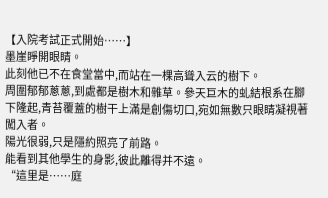【入院考試正式開始……】
墨崖睜開眼睛。
此刻他已不在食堂當中,而站在一棵高聳入云的樹下。
周圍郁郁蔥蔥,到處都是樹木和雜草。參天巨木的虬結根系在腳下隆起,青苔覆蓋的樹干上滿是創傷切口,宛如無數只眼睛凝視著闖入者。
陽光很弱,只是隱約照亮了前路。
能看到其他學生的身影,彼此離得并不遠。
“這里是……庭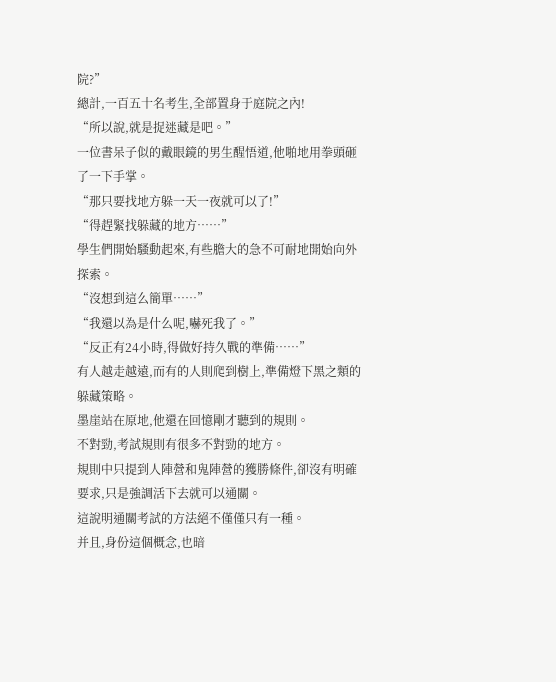院?”
總計,一百五十名考生,全部置身于庭院之內!
“所以說,就是捉迷藏是吧。”
一位書呆子似的戴眼鏡的男生醒悟道,他啪地用拳頭砸了一下手掌。
“那只要找地方躲一天一夜就可以了!”
“得趕緊找躲藏的地方……”
學生們開始騷動起來,有些膽大的急不可耐地開始向外探索。
“沒想到這么簡單……”
“我還以為是什么呢,嚇死我了。”
“反正有24小時,得做好持久戰的準備……”
有人越走越遠,而有的人則爬到樹上,準備燈下黑之類的躲藏策略。
墨崖站在原地,他還在回憶剛才聽到的規則。
不對勁,考試規則有很多不對勁的地方。
規則中只提到人陣營和鬼陣營的獲勝條件,卻沒有明確要求,只是強調活下去就可以通關。
這說明通關考試的方法絕不僅僅只有一種。
并且,身份這個概念,也暗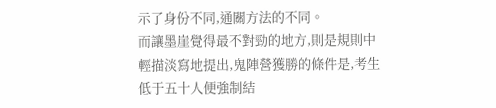示了身份不同,通關方法的不同。
而讓墨崖覺得最不對勁的地方,則是規則中輕描淡寫地提出,鬼陣營獲勝的條件是,考生低于五十人便強制結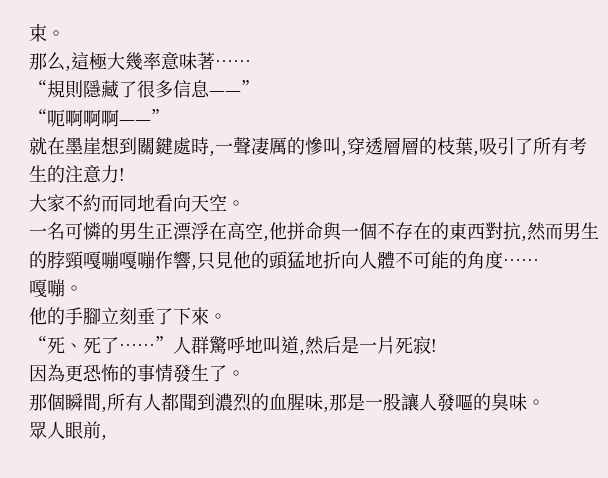束。
那么,這極大幾率意味著……
“規則隱藏了很多信息——”
“呃啊啊啊——”
就在墨崖想到關鍵處時,一聲凄厲的慘叫,穿透層層的枝葉,吸引了所有考生的注意力!
大家不約而同地看向天空。
一名可憐的男生正漂浮在高空,他拼命與一個不存在的東西對抗,然而男生的脖頸嘎嘣嘎嘣作響,只見他的頭猛地折向人體不可能的角度……
嘎嘣。
他的手腳立刻垂了下來。
“死、死了……”人群驚呼地叫道,然后是一片死寂!
因為更恐怖的事情發生了。
那個瞬間,所有人都聞到濃烈的血腥味,那是一股讓人發嘔的臭味。
眾人眼前,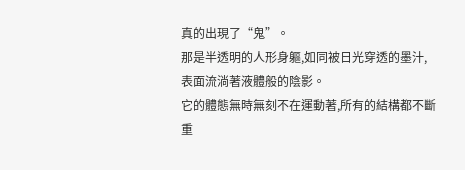真的出現了“鬼”。
那是半透明的人形身軀,如同被日光穿透的墨汁,表面流淌著液體般的陰影。
它的體態無時無刻不在運動著,所有的結構都不斷重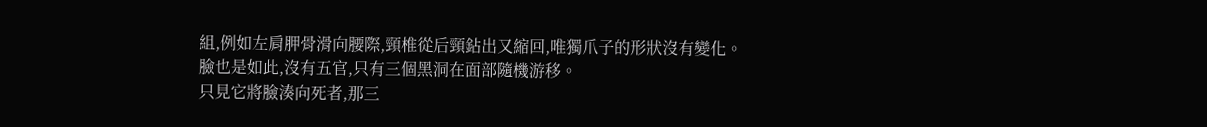組,例如左肩胛骨滑向腰際,頸椎從后頸鉆出又縮回,唯獨爪子的形狀沒有變化。
臉也是如此,沒有五官,只有三個黑洞在面部隨機游移。
只見它將臉湊向死者,那三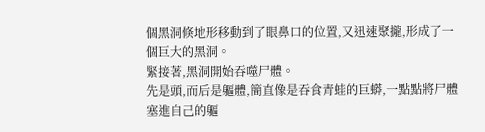個黑洞倏地形移動到了眼鼻口的位置,又迅速聚攏,形成了一個巨大的黑洞。
緊接著,黑洞開始吞噬尸體。
先是頭,而后是軀體,簡直像是吞食青蛙的巨蟒,一點點將尸體塞進自己的軀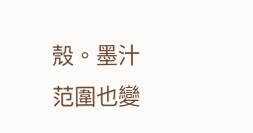殼。墨汁范圍也變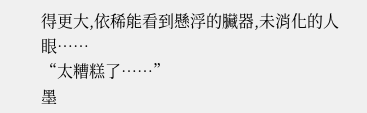得更大,依稀能看到懸浮的臟器,未消化的人眼……
“太糟糕了……”
墨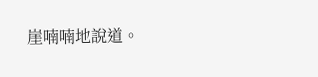崖喃喃地說道。